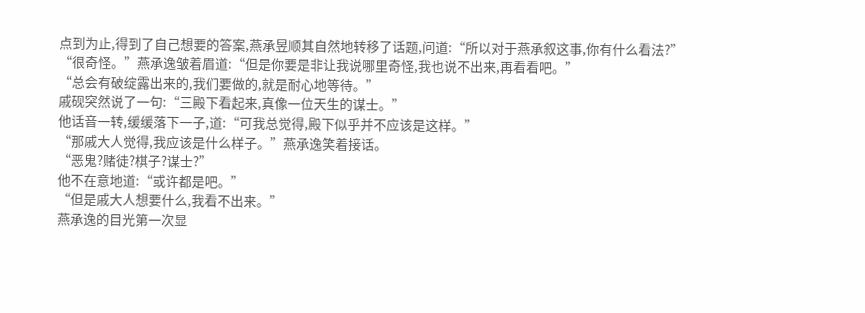点到为止,得到了自己想要的答案,燕承昱顺其自然地转移了话题,问道:“所以对于燕承叙这事,你有什么看法?”
“很奇怪。”燕承逸皱着眉道:“但是你要是非让我说哪里奇怪,我也说不出来,再看看吧。”
“总会有破绽露出来的,我们要做的,就是耐心地等待。”
戚砚突然说了一句:“三殿下看起来,真像一位天生的谋士。”
他话音一转,缓缓落下一子,道:“可我总觉得,殿下似乎并不应该是这样。”
“那戚大人觉得,我应该是什么样子。”燕承逸笑着接话。
“恶鬼?赌徒?棋子?谋士?”
他不在意地道:“或许都是吧。”
“但是戚大人想要什么,我看不出来。”
燕承逸的目光第一次显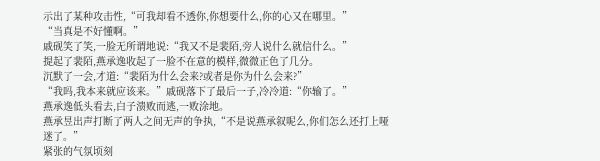示出了某种攻击性,“可我却看不透你,你想要什么,你的心又在哪里。”
“当真是不好懂啊。”
戚砚笑了笑,一脸无所谓地说:“我又不是裴陌,旁人说什么就信什么。”
提起了裴陌,燕承逸收起了一脸不在意的模样,微微正色了几分。
沉默了一会,才道:“裴陌为什么会来?或者是你为什么会来?”
“我吗,我本来就应该来。”戚砚落下了最后一子,冷冷道:“你输了。”
燕承逸低头看去,白子溃败而逃,一败涂地。
燕承昱出声打断了两人之间无声的争执,“不是说燕承叙呢么,你们怎么还打上哑迷了。”
紧张的气氛顷刻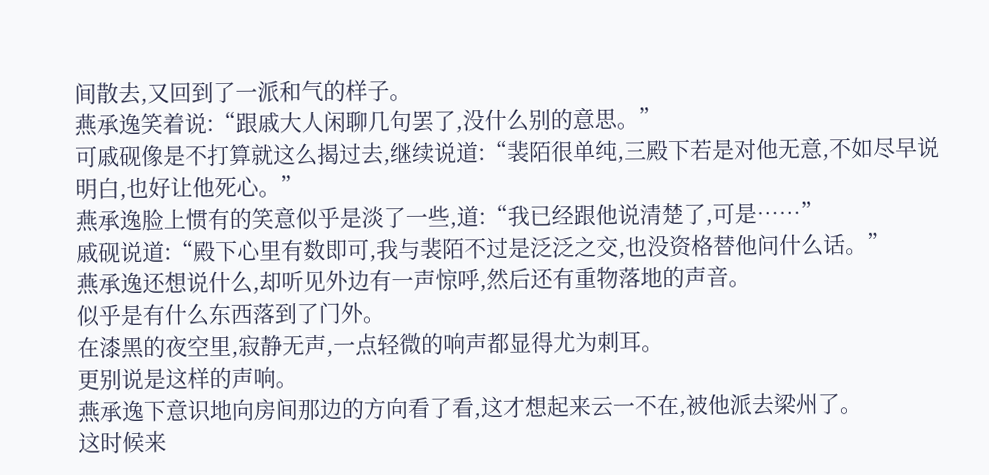间散去,又回到了一派和气的样子。
燕承逸笑着说:“跟戚大人闲聊几句罢了,没什么别的意思。”
可戚砚像是不打算就这么揭过去,继续说道:“裴陌很单纯,三殿下若是对他无意,不如尽早说明白,也好让他死心。”
燕承逸脸上惯有的笑意似乎是淡了一些,道:“我已经跟他说清楚了,可是……”
戚砚说道:“殿下心里有数即可,我与裴陌不过是泛泛之交,也没资格替他问什么话。”
燕承逸还想说什么,却听见外边有一声惊呼,然后还有重物落地的声音。
似乎是有什么东西落到了门外。
在漆黑的夜空里,寂静无声,一点轻微的响声都显得尤为刺耳。
更别说是这样的声响。
燕承逸下意识地向房间那边的方向看了看,这才想起来云一不在,被他派去梁州了。
这时候来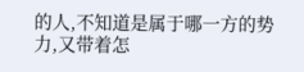的人,不知道是属于哪一方的势力,又带着怎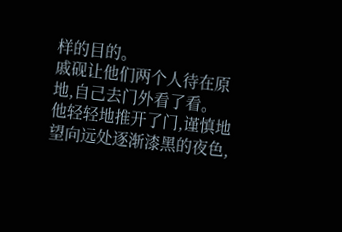样的目的。
戚砚让他们两个人待在原地,自己去门外看了看。
他轻轻地推开了门,谨慎地望向远处逐渐漆黑的夜色,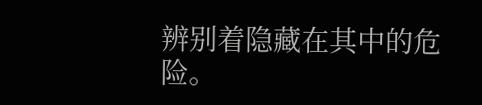辨别着隐藏在其中的危险。